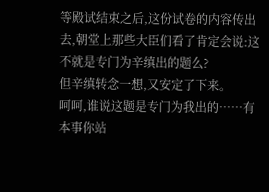等殿试结束之后,这份试卷的内容传出去,朝堂上那些大臣们看了肯定会说:这不就是专门为辛缜出的题么?
但辛缜转念一想,又安定了下来。
呵呵,谁说这题是专门为我出的……有本事你站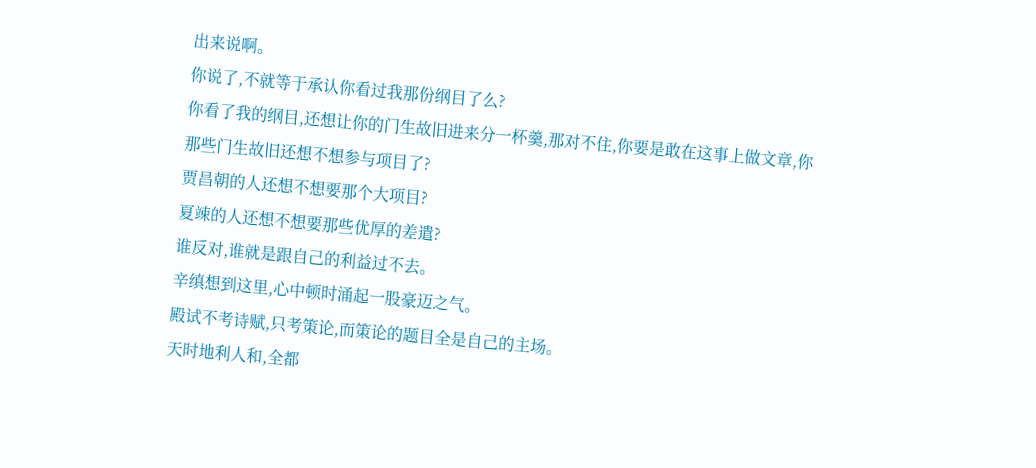出来说啊。
你说了,不就等于承认你看过我那份纲目了么?
你看了我的纲目,还想让你的门生故旧进来分一杯羹,那对不住,你要是敢在这事上做文章,你那些门生故旧还想不想参与项目了?
贾昌朝的人还想不想要那个大项目?
夏竦的人还想不想要那些优厚的差遣?
谁反对,谁就是跟自己的利益过不去。
辛缜想到这里,心中顿时涌起一股豪迈之气。
殿试不考诗赋,只考策论,而策论的题目全是自己的主场。
天时地利人和,全都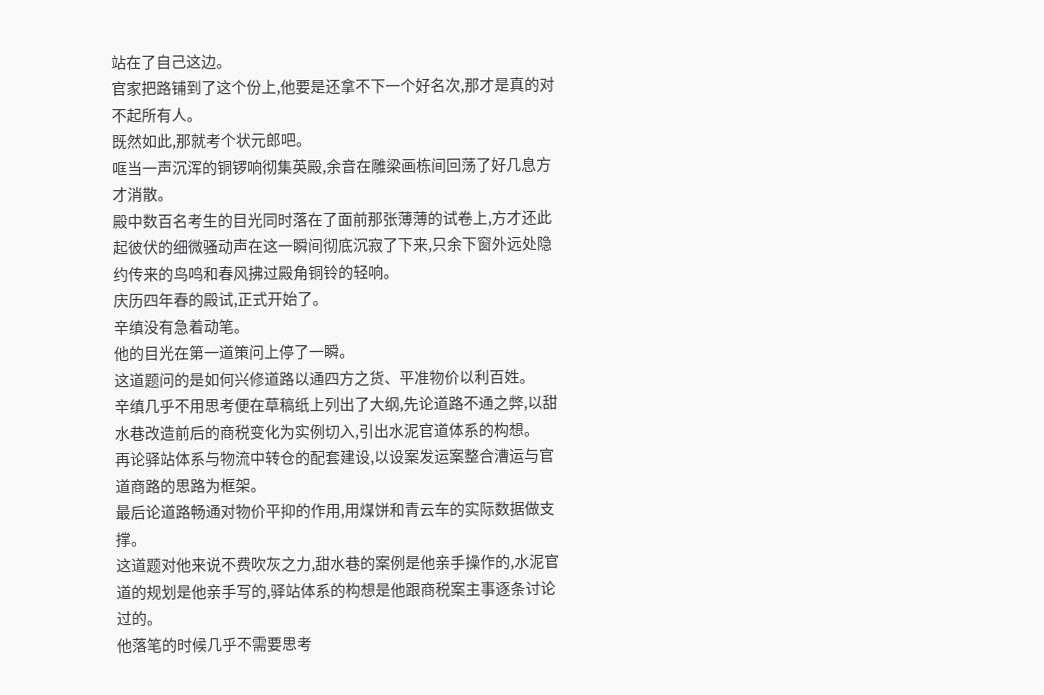站在了自己这边。
官家把路铺到了这个份上,他要是还拿不下一个好名次,那才是真的对不起所有人。
既然如此,那就考个状元郎吧。
哐当一声沉浑的铜锣响彻集英殿,余音在雕梁画栋间回荡了好几息方才消散。
殿中数百名考生的目光同时落在了面前那张薄薄的试卷上,方才还此起彼伏的细微骚动声在这一瞬间彻底沉寂了下来,只余下窗外远处隐约传来的鸟鸣和春风拂过殿角铜铃的轻响。
庆历四年春的殿试,正式开始了。
辛缜没有急着动笔。
他的目光在第一道策问上停了一瞬。
这道题问的是如何兴修道路以通四方之货、平准物价以利百姓。
辛缜几乎不用思考便在草稿纸上列出了大纲,先论道路不通之弊,以甜水巷改造前后的商税变化为实例切入,引出水泥官道体系的构想。
再论驿站体系与物流中转仓的配套建设,以设案发运案整合漕运与官道商路的思路为框架。
最后论道路畅通对物价平抑的作用,用煤饼和青云车的实际数据做支撑。
这道题对他来说不费吹灰之力,甜水巷的案例是他亲手操作的,水泥官道的规划是他亲手写的,驿站体系的构想是他跟商税案主事逐条讨论过的。
他落笔的时候几乎不需要思考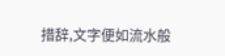措辞,文字便如流水般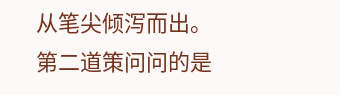从笔尖倾泻而出。
第二道策问问的是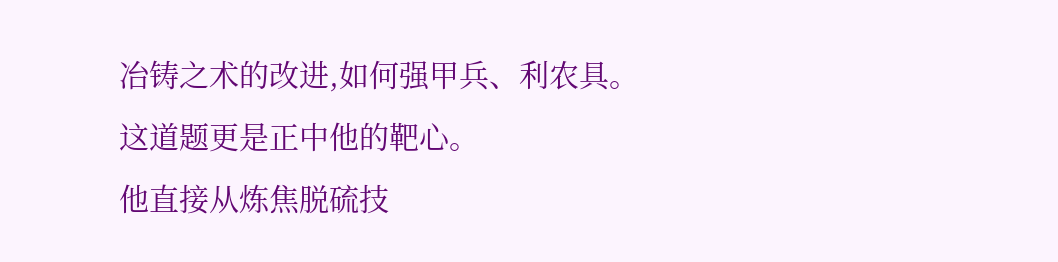冶铸之术的改进,如何强甲兵、利农具。
这道题更是正中他的靶心。
他直接从炼焦脱硫技